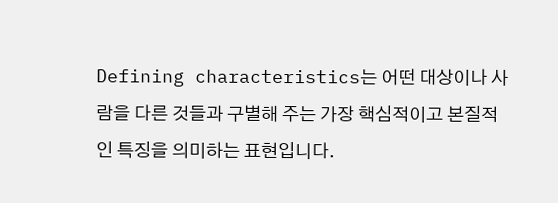Defining characteristics는 어떤 대상이나 사람을 다른 것들과 구별해 주는 가장 핵심적이고 본질적인 특징을 의미하는 표현입니다.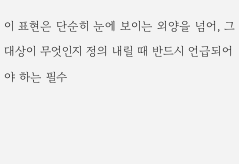이 표현은 단순히 눈에 보이는 외양을 넘어, 그 대상이 무엇인지 정의 내릴 때 반드시 언급되어야 하는 필수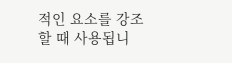적인 요소를 강조할 때 사용됩니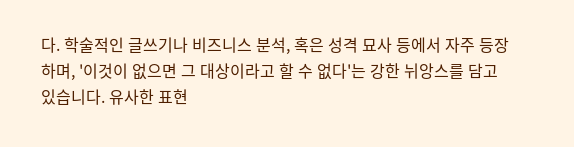다. 학술적인 글쓰기나 비즈니스 분석, 혹은 성격 묘사 등에서 자주 등장하며, '이것이 없으면 그 대상이라고 할 수 없다'는 강한 뉘앙스를 담고 있습니다. 유사한 표현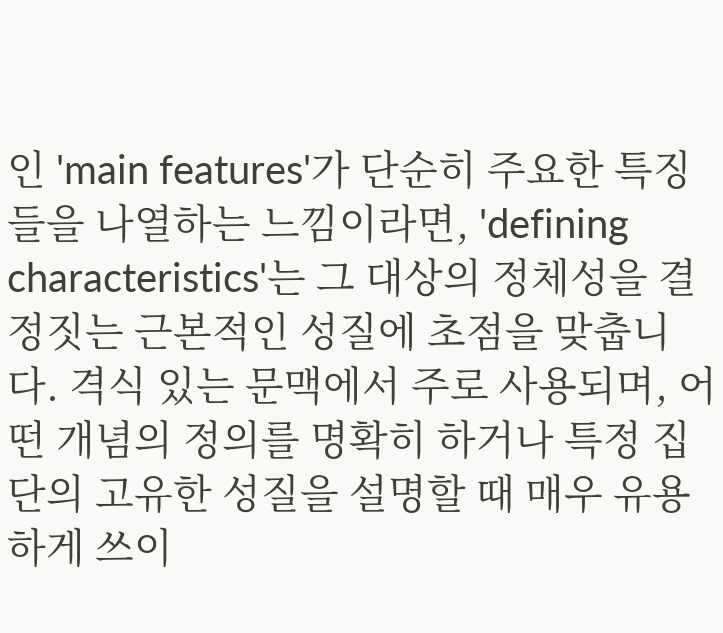인 'main features'가 단순히 주요한 특징들을 나열하는 느낌이라면, 'defining characteristics'는 그 대상의 정체성을 결정짓는 근본적인 성질에 초점을 맞춥니다. 격식 있는 문맥에서 주로 사용되며, 어떤 개념의 정의를 명확히 하거나 특정 집단의 고유한 성질을 설명할 때 매우 유용하게 쓰이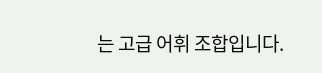는 고급 어휘 조합입니다.